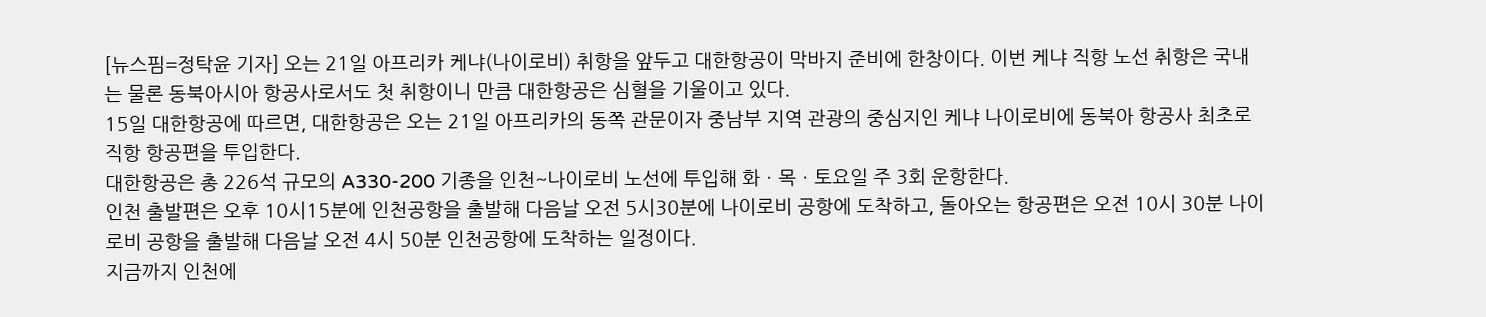[뉴스핌=정탁윤 기자] 오는 21일 아프리카 케냐(나이로비) 취항을 앞두고 대한항공이 막바지 준비에 한창이다. 이번 케냐 직항 노선 취항은 국내는 물론 동북아시아 항공사로서도 첫 취항이니 만큼 대한항공은 심혈을 기울이고 있다.
15일 대한항공에 따르면, 대한항공은 오는 21일 아프리카의 동쪽 관문이자 중남부 지역 관광의 중심지인 케냐 나이로비에 동북아 항공사 최초로 직항 항공편을 투입한다.
대한항공은 총 226석 규모의 A330-200 기종을 인천~나이로비 노선에 투입해 화ㆍ목ㆍ토요일 주 3회 운항한다.
인천 출발편은 오후 10시15분에 인천공항을 출발해 다음날 오전 5시30분에 나이로비 공항에 도착하고, 돌아오는 항공편은 오전 10시 30분 나이로비 공항을 출발해 다음날 오전 4시 50분 인천공항에 도착하는 일정이다.
지금까지 인천에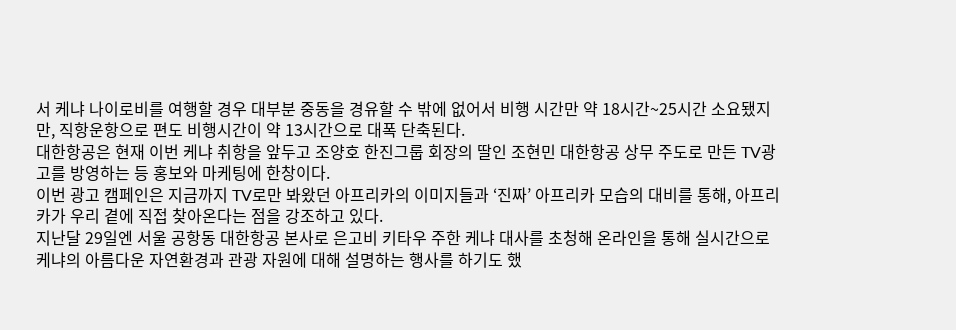서 케냐 나이로비를 여행할 경우 대부분 중동을 경유할 수 밖에 없어서 비행 시간만 약 18시간~25시간 소요됐지만, 직항운항으로 편도 비행시간이 약 13시간으로 대폭 단축된다.
대한항공은 현재 이번 케냐 취항을 앞두고 조양호 한진그룹 회장의 딸인 조현민 대한항공 상무 주도로 만든 TV광고를 방영하는 등 홍보와 마케팅에 한창이다.
이번 광고 캠페인은 지금까지 TV로만 봐왔던 아프리카의 이미지들과 ‘진짜’ 아프리카 모습의 대비를 통해, 아프리카가 우리 곁에 직접 찾아온다는 점을 강조하고 있다.
지난달 29일엔 서울 공항동 대한항공 본사로 은고비 키타우 주한 케냐 대사를 초청해 온라인을 통해 실시간으로 케냐의 아름다운 자연환경과 관광 자원에 대해 설명하는 행사를 하기도 했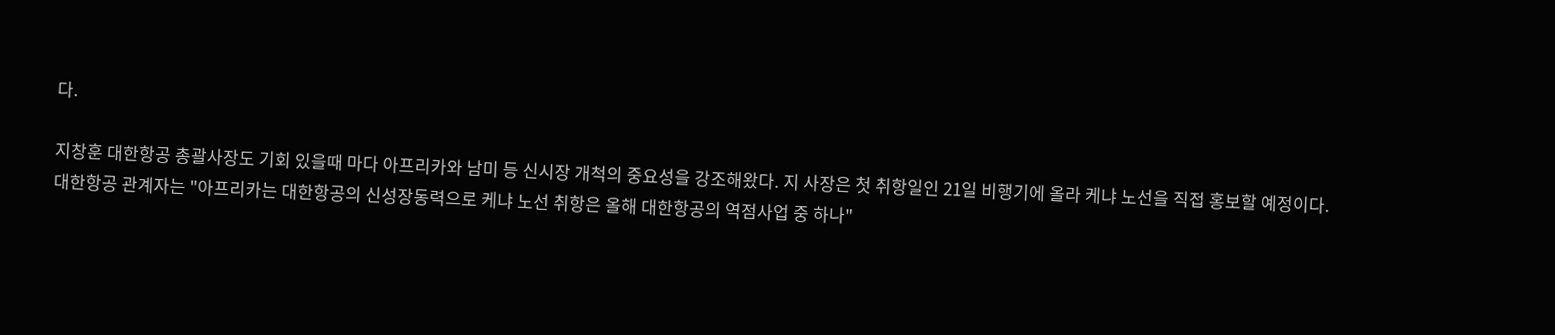다.

지창훈 대한항공 총괄사장도 기회 있을때 마다 아프리카와 남미 등 신시장 개척의 중요성을 강조해왔다. 지 사장은 첫 취항일인 21일 비행기에 올라 케냐 노선을 직접 홍보할 예정이다.
대한항공 관계자는 "아프리카는 대한항공의 신성장동력으로 케냐 노선 취항은 올해 대한항공의 역점사업 중 하나"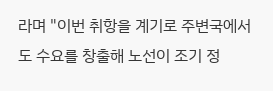라며 "이번 취항을 계기로 주변국에서도 수요를 창출해 노선이 조기 정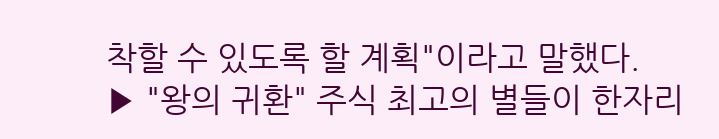착할 수 있도록 할 계획"이라고 말했다.
▶ "왕의 귀환" 주식 최고의 별들이 한자리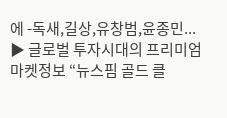에 -독새,길상,유창범,윤종민...
▶ 글로벌 투자시대의 프리미엄 마켓정보 “뉴스핌 골드 클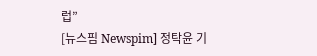럽”
[뉴스핌 Newspim] 정탁윤 기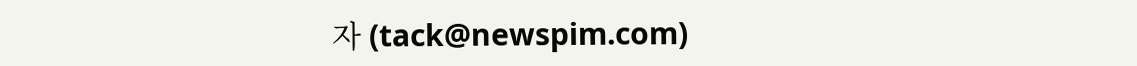자 (tack@newspim.com)